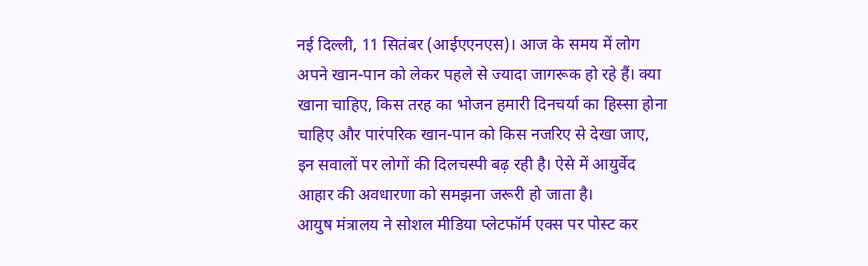नई दिल्ली, 11 सितंबर (आईएएनएस)। आज के समय में लोग अपने खान-पान को लेकर पहले से ज्यादा जागरूक हो रहे हैं। क्या खाना चाहिए, किस तरह का भोजन हमारी दिनचर्या का हिस्सा होना चाहिए और पारंपरिक खान-पान को किस नजरिए से देखा जाए, इन सवालों पर लोगों की दिलचस्पी बढ़ रही है। ऐसे में आयुर्वेद आहार की अवधारणा को समझना जरूरी हो जाता है।
आयुष मंत्रालय ने सोशल मीडिया प्लेटफॉर्म एक्स पर पोस्ट कर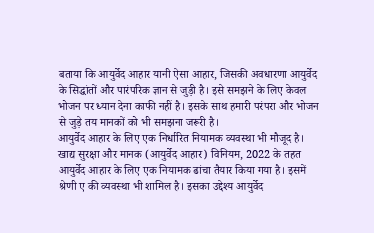बताया कि आयुर्वेद आहार यानी ऐसा आहार, जिसकी अवधारणा आयुर्वेद के सिद्धांतों और पारंपरिक ज्ञान से जुड़ी है। इसे समझने के लिए केवल भोजन पर ध्यान देना काफी नहीं है। इसके साथ हमारी परंपरा और भोजन से जुड़े तय मानकों को भी समझना जरूरी है।
आयुर्वेद आहार के लिए एक निर्धारित नियामक व्यवस्था भी मौजूद है। खाद्य सुरक्षा और मानक (आयुर्वेद आहार) विनियम, 2022 के तहत आयुर्वेद आहार के लिए एक नियामक ढांचा तैयार किया गया है। इसमें श्रेणी ए की व्यवस्था भी शामिल है। इसका उद्देश्य आयुर्वेद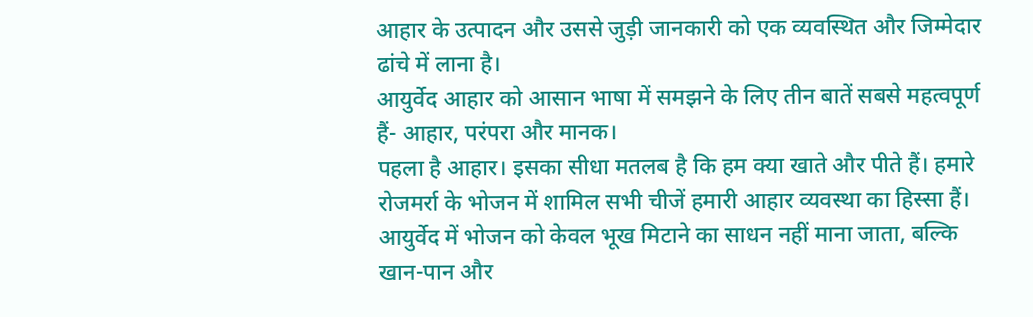आहार के उत्पादन और उससे जुड़ी जानकारी को एक व्यवस्थित और जिम्मेदार ढांचे में लाना है।
आयुर्वेद आहार को आसान भाषा में समझने के लिए तीन बातें सबसे महत्वपूर्ण हैं- आहार, परंपरा और मानक।
पहला है आहार। इसका सीधा मतलब है कि हम क्या खाते और पीते हैं। हमारे रोजमर्रा के भोजन में शामिल सभी चीजें हमारी आहार व्यवस्था का हिस्सा हैं। आयुर्वेद में भोजन को केवल भूख मिटाने का साधन नहीं माना जाता, बल्कि खान-पान और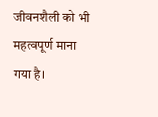जीवनशैली को भी महत्वपूर्ण माना गया है।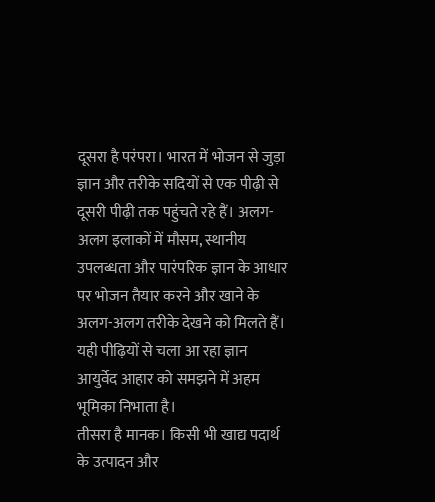दूसरा है परंपरा। भारत में भोजन से जुड़ा ज्ञान और तरीके सदियों से एक पीढ़ी से दूसरी पीढ़ी तक पहुंचते रहे हैं। अलग-अलग इलाकों में मौसम, स्थानीय उपलब्धता और पारंपरिक ज्ञान के आधार पर भोजन तैयार करने और खाने के अलग-अलग तरीके देखने को मिलते हैं। यही पीढ़ियों से चला आ रहा ज्ञान आयुर्वेद आहार को समझने में अहम भूमिका निभाता है।
तीसरा है मानक। किसी भी खाद्य पदार्थ के उत्पादन और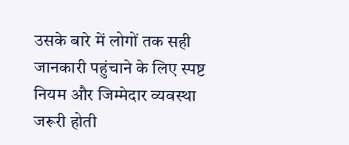उसके बारे में लोगों तक सही जानकारी पहुंचाने के लिए स्पष्ट नियम और जिम्मेदार व्यवस्था जरूरी होती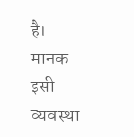है। मानक इसी व्यवस्था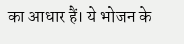का आधार हैं। ये भोजन के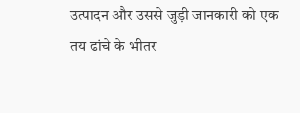उत्पादन और उससे जुड़ी जानकारी को एक तय ढांचे के भीतर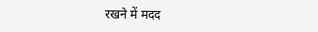रखने में मदद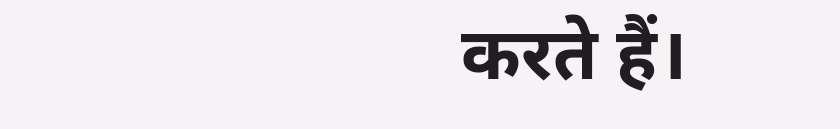करते हैं।